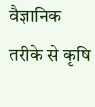वैज्ञानिक तरीके से कृषि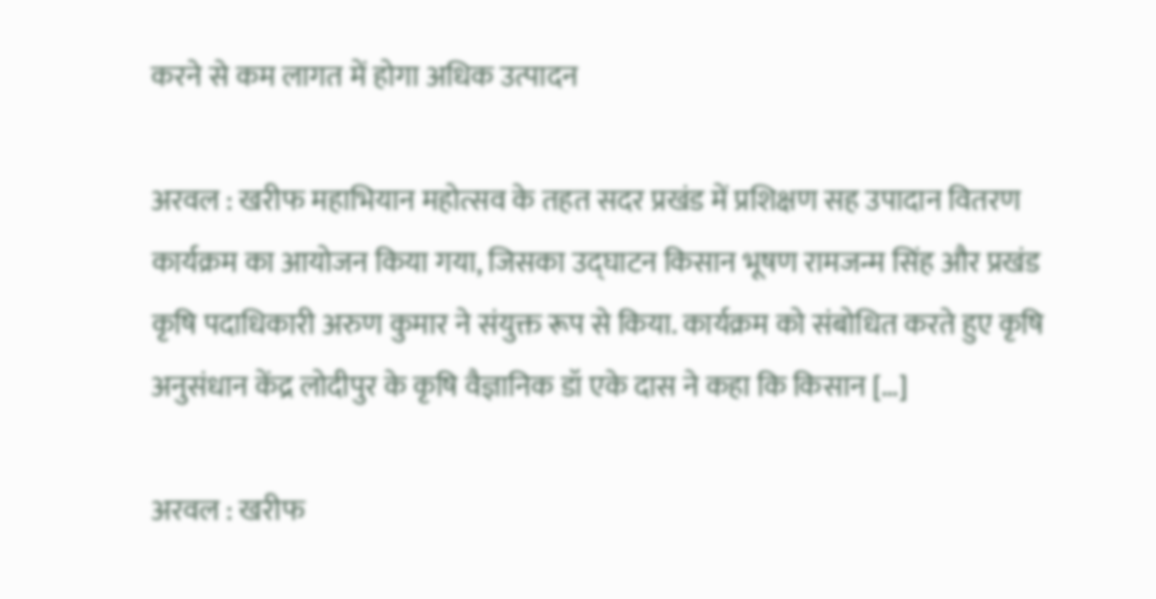करने से कम लागत में होगा अधिक उत्पादन

अरवल : खरीफ महाभियान महोत्सव के तहत सदर प्रखंड में प्रशिक्षण सह उपादान वितरण कार्यक्रम का आयोजन किया गया, जिसका उद्घाटन किसान भूषण रामजन्म सिंह और प्रखंड कृषि पदाधिकारी अरुण कुमार ने संयुक्त रूप से किया. कार्यक्रम को संबोधित करते हुए कृषि अनुसंधान केंद्र लोदीपुर के कृषि वैज्ञानिक डॉ एके दास ने कहा कि किसान […]

अरवल : खरीफ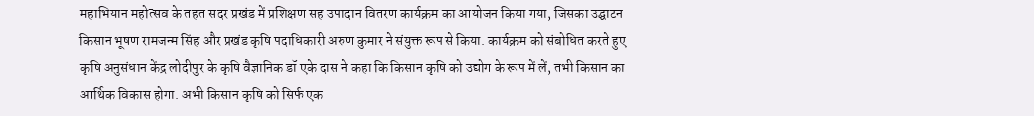महाभियान महोत्सव के तहत सदर प्रखंड में प्रशिक्षण सह उपादान वितरण कार्यक्रम का आयोजन किया गया, जिसका उद्घाटन किसान भूषण रामजन्म सिंह और प्रखंड कृषि पदाधिकारी अरुण कुमार ने संयुक्त रूप से किया. कार्यक्रम को संबोधित करते हुए कृषि अनुसंधान केंद्र लोदीपुर के कृषि वैज्ञानिक डॉ एके दास ने कहा कि किसान कृषि को उद्योग के रूप में लें, तभी किसान का आर्थिक विकास होगा. अभी किसान कृषि को सिर्फ एक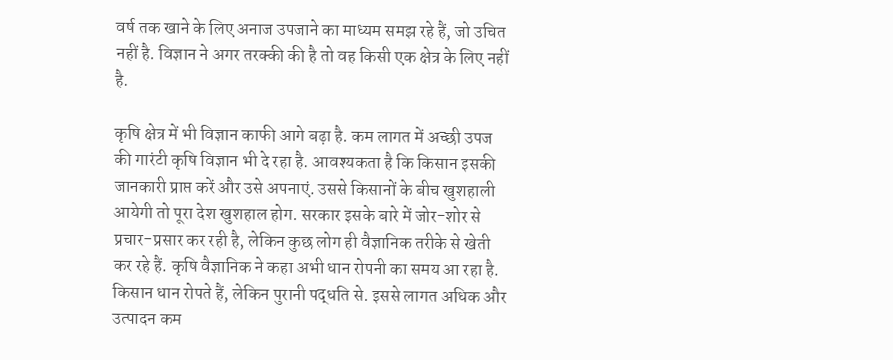वर्ष तक खाने के लिए अनाज उपजाने का माध्यम समझ रहे हैं, जो उचित नहीं है. विज्ञान ने अगर तरक्की की है तो वह किसी एक क्षेत्र के लिए नहीं है.

कृषि क्षेत्र में भी विज्ञान काफी आगे बढ़ा है. कम लागत में अच्छी उपज की गारंटी कृषि विज्ञान भी दे रहा है. आवश्यकता है कि किसान इसकी जानकारी प्राप्त करें और उसे अपनाएं. उससे किसानों के बीच खुशहाली आयेगी तो पूरा देश खुशहाल होग. सरकार इसके बारे में जोर-शोर से प्रचार-प्रसार कर रही है, लेकिन कुछ लोग ही वैज्ञानिक तरीके से खेती कर रहे हैं. कृषि वैज्ञानिक ने कहा अभी धान रोपनी का समय आ रहा है. किसान धान रोपते हैं, लेकिन पुरानी पद्धति से. इससे लागत अधिक और उत्पादन कम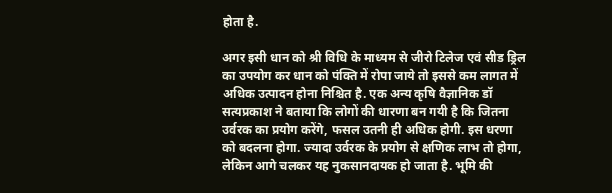होता है.

अगर इसी धान को श्री विधि के माध्यम से जीरो टिलेज एवं सीड ड्रिल का उपयोग कर धान को पंक्ति में रोपा जाये तो इससे कम लागत में अधिक उत्पादन होना निश्चित है. एक अन्य कृषि वैज्ञानिक डॉ सत्यप्रकाश ने बताया कि लोगों की धारणा बन गयी है कि जितना उर्वरक का प्रयोग करेंगे, फसल उतनी ही अधिक होगी. इस धरणा को बदलना होगा. ज्यादा उर्वरक के प्रयोग से क्षणिक लाभ तो होगा, लेकिन आगे चलकर यह नुकसानदायक हो जाता है. भूमि की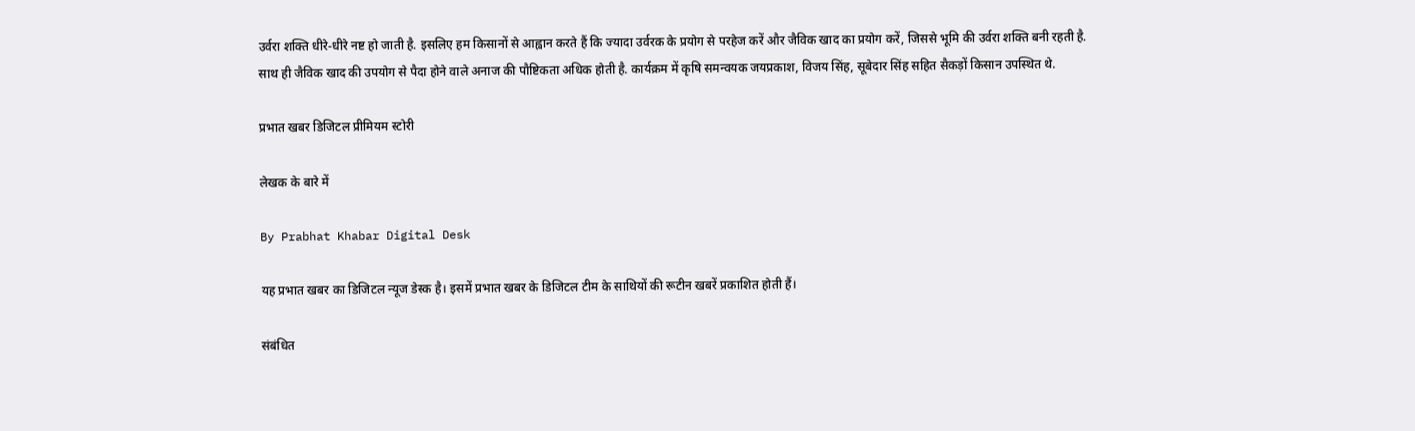उर्वरा शक्ति धीरे-धीरे नष्ट हो जाती है. इसलिए हम किसानों से आह्वान करते हैं कि ज्यादा उर्वरक के प्रयोग से परहेज करें और जैविक खाद का प्रयोग करें, जिससे भूमि की उर्वरा शक्ति बनी रहती है. साथ ही जैविक खाद की उपयोग से पैदा होने वाले अनाज की पौष्टिकता अधिक होती है. कार्यक्रम में कृषि समन्वयक जयप्रकाश, विजय सिंह, सूबेदार सिंह सहित सैकड़ों किसान उपस्थित थे.

प्रभात खबर डिजिटल प्रीमियम स्टोरी

लेखक के बारे में

By Prabhat Khabar Digital Desk

यह प्रभात खबर का डिजिटल न्यूज डेस्क है। इसमें प्रभात खबर के डिजिटल टीम के साथियों की रूटीन खबरें प्रकाशित होती हैं।

संबंधित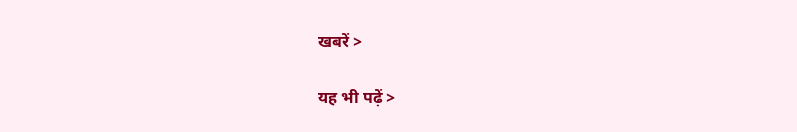खबरें >

यह भी पढ़ें >